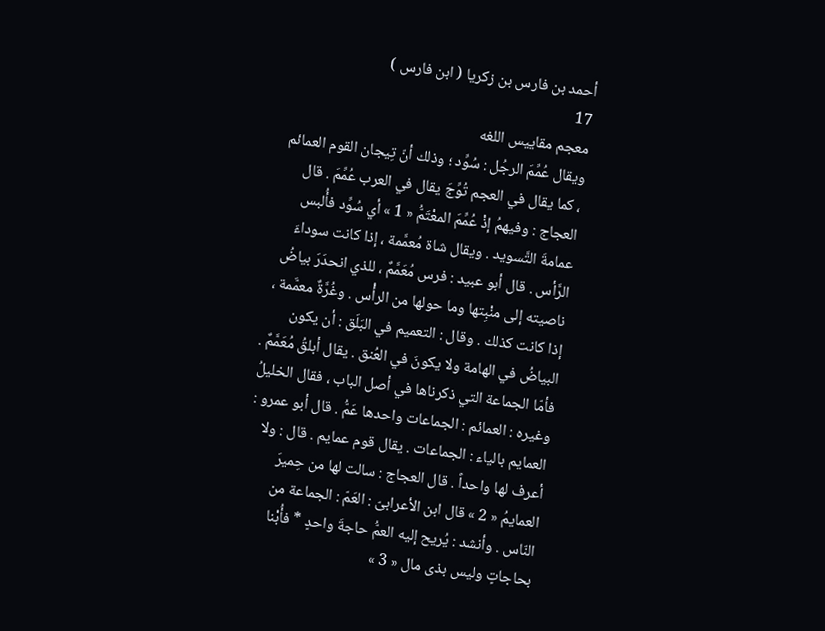أحمد بن فارس بن زكريا ( ابن فارس )
17
معجم مقاييس اللغه
ويقال عُمِّمَ الرجُل : سُوِّد ؛ وذلك أنّ تِيجان القوم العمائم ، كما يقال في العجم تُوِّجَ يقال في العرب عُمِّمَ . قال العجاج : وفيهمُ إذْ عُمِّمَ المعْتَمُّ « 1 » أي سُوِّد فأُلبس عمامةَ التَّسويد . ويقال شاة مُعمَّمة ، إذا كانت سوداءَ الرَّأس . قال أبو عبيد : فرس مُعَمَّمٌ ، للذي انحدَرَ بياضُ ناصيته إلى منْبِتها وما حولها من الرأْس . وغُرَّةٌ معمَّمة ، إذا كانت كذلك . وقال : التعميم في البَلَق : أن يكون البياضُ في الهامة ولا يكونَ في العُنق . يقال أبلقُ مُعَمَّمٌ . فأمّا الجماعة التي ذكرناها في أصل الباب ، فقال الخليلُ وغيره : العمائم : الجماعات واحدها عَمُّ . قال أبو عمرو : العمايم بالياء : الجماعات . يقال قوم عمايم . قال : ولا أعرف لها واحداً . قال العجاج : سالت لها من حِميرَ العمايمُ « 2 » قال ابن الأعرابىّ : العَمّ : الجماعة من النّاس . وأنشد : يُريح إليه العمُّ حاجةَ واحدٍ * فأُبْنا بحاجاتٍ وليس بذى مال « 3 »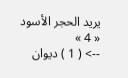يريد الحجر الأسود « 4 »
--> ( 1 ) ديوان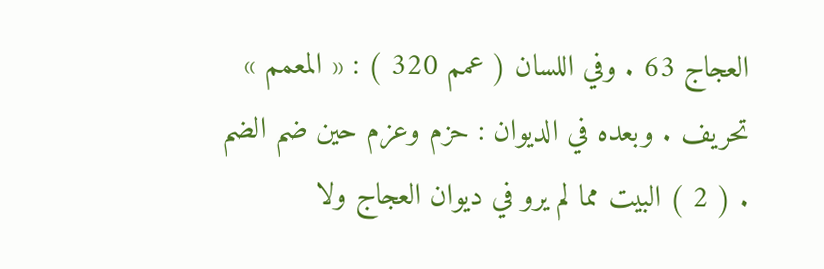العجاج 63 . وفي اللسان ( عمم 320 ) : « المعمم » تحريف . وبعده في الديوان : حزم وعزم حين ضم الضم . ( 2 ) البيت مما لم يرو في ديوان العجاج ولا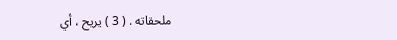ملحقاته . ( 3 ) يريح ، أي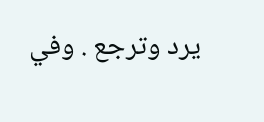يرد وترجع . وفي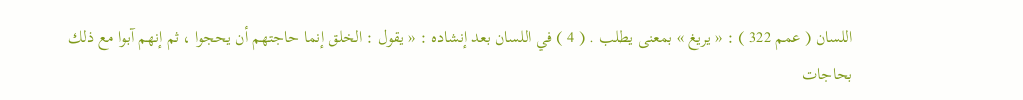اللسان ( عمم 322 ) : « يريغ » بمعنى يطلب . ( 4 ) في اللسان بعد إنشاده : « يقول : الخلق إنما حاجتهم أن يحجوا ، ثم إنهم آبوا مع ذلك بحاجات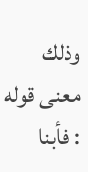وذلك معنى قوله : فأبنا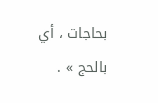بحاجات ، أي بالحج » .